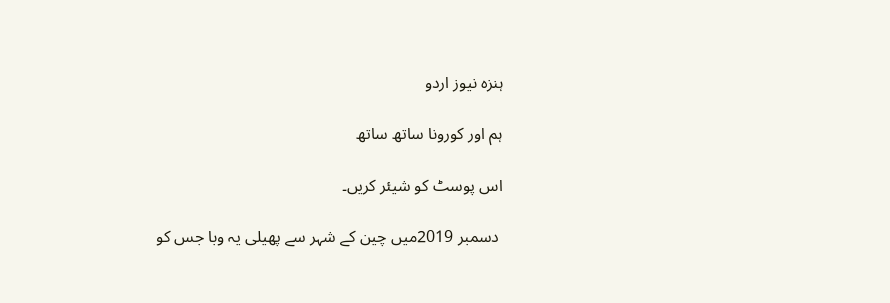ہنزہ نیوز اردو

ہم اور کورونا ساتھ ساتھ

اس پوسٹ کو شیئر کریں۔

 دسمبر 2019میں چین کے شہر سے پھیلی یہ وبا جس کو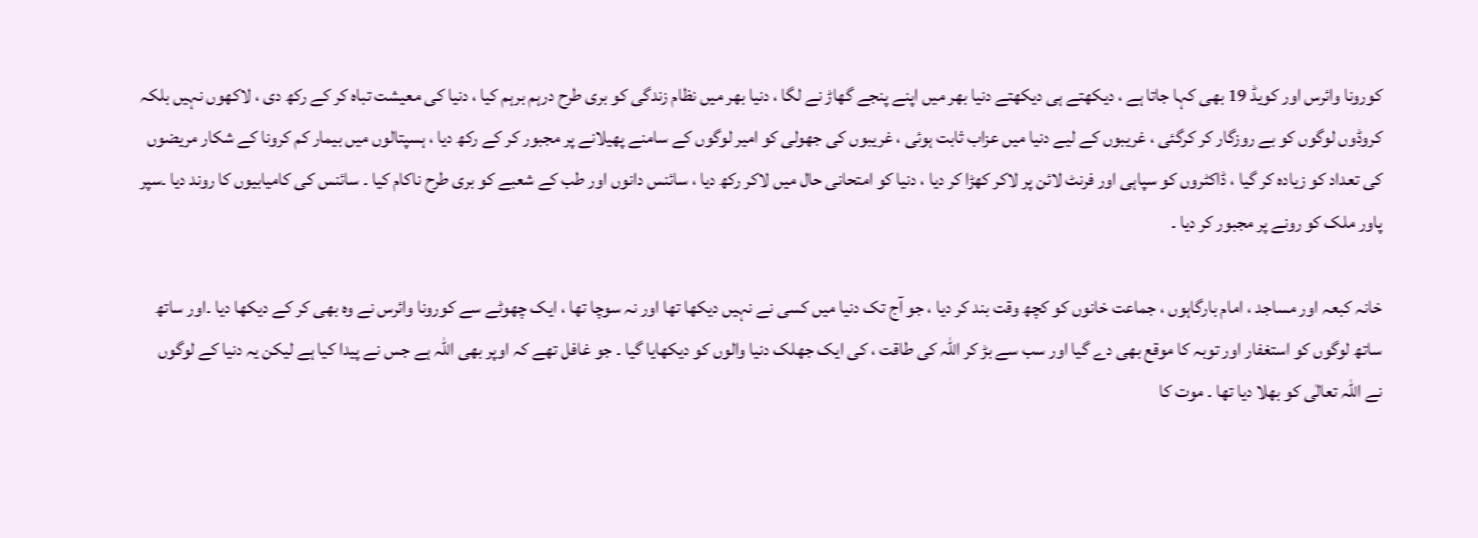کورونا وائرس اور کویڈ 19 بھی کہا جاتا ہے ، دیکھتے ہی دیکھتے دنیا بھر میں اپنے پنجے گھاڑ نے لگا ، دنیا بھر میں نظام زندگی کو بری طرح درہم برہم کیا ، دنیا کی معیشت تباہ کر کے رکھ دی ، لاکھوں نہیں بلکہ کروڈوں لوگوں کو بے روزگار کر کرگئی ، غریبوں کے لیے دنیا میں عزاب ثابت ہوئی ، غریبوں کی جھولی کو امیر لوگوں کے سامنے پھیلانے پر مجبور کر کے رکھ دیا ، ہسپتالوں میں بیمار کم کرونا کے شکار مریضوں کی تعداد کو زیادہ کر گیا ، ڈاکٹروں کو سپاہی اور فرنٹ لائن پر لاکر کھڑا کر دیا ، دنیا کو امتحانی حال میں لاکر رکھ دیا ، سائنس دانوں اور طب کے شعبے کو بری طرح ناکام کیا ۔ سائنس کی کامیابیوں کا روند دیا ۔سپر پاور ملک کو رونے پر مجبور کر دیا ۔

خانہ کبعہ اور مساجد ، امام بارگاہوں ، جماعت خانوں کو کچھ وقت بند کر دیا ، جو آج تک دنیا میں کسی نے نہیں دیکھا تھا اور نہ سوچا تھا ، ایک چھوٹے سے کورونا وائرس نے وہ بھی کر کے دیکھا دیا ۔اور ساتھ ساتھ لوگوں کو استغفار اور توبہ کا موقع بھی دے گیا اور سب سے بڑ کر اللہ کی طاقت ، کی ایک جھلک دنیا والوں کو دیکھایا گیا ۔ جو غافل تھے کہ اوپر بھی اللّٰہ ہے جس نے پیدا کیا ہے لیکن یہ دنیا کے لوگوں نے اللّٰہ تعالٰی کو بھلا دیا تھا ۔ موت کا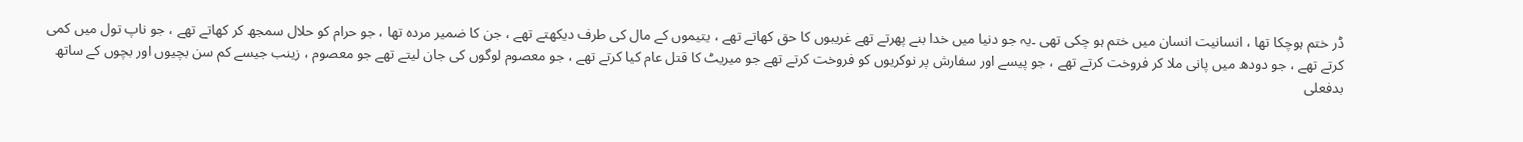ڈر ختم ہوچکا تھا ، انسانیت انسان میں ختم ہو چکی تھی ۔یہ جو دنیا میں خدا بنے پھرتے تھے غریبوں کا حق کھاتے تھے ، یتیموں کے مال کی طرف دیکھتے تھے ، جن کا ضمیر مردہ تھا ، جو حرام کو حلال سمجھ کر کھاتے تھے ، جو ناپ تول میں کمی کرتے تھے ، جو دودھ میں پانی ملا کر فروخت کرتے تھے ، جو پیسے اور سفارش پر نوکریوں کو فروخت کرتے تھے جو میریٹ کا قتل عام کیا کرتے تھے ، جو معصوم لوگوں کی جان لیتے تھے جو معصوم ، زینب جیسے کم سن بچیوں اور بچوں کے ساتھ بدفعلی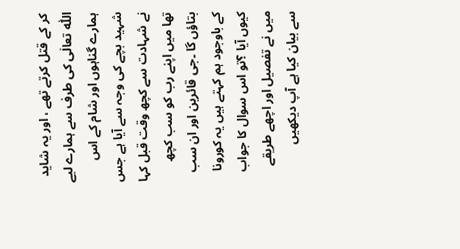کر کے قتل کرتے تھے ، اور یہ شاید اللّٰہ تعالٰی کی طرف سے ہمارے لیے ہمارے گناہوں اور شام کے اس شہید بچے کی وجہ سے آیا ہے جس نے شہادت سے کچھ وقت قبل کہا تھا میں اپنے رب کو سب کچھ بتاؤں گا ۔جی قائرین اور ان سب کے باوجود ہم کہتے ہیں یہ کورونا کیوں آیا ؟تو اس سوال کا جواب میں نے تفصیل اور اچھے طریقے سے بیان کیا ہے آپ دیکھیں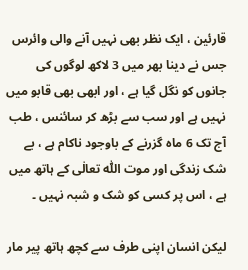قارئین ، ایک نظر بھی نہیں آنے والی وائرس جس نے دینا بھر میں 3 لاکھ لوگوں کی جانوں کو نگل گیا ہے ، اور ابھی بھی قابو میں نہیں ہے اور سب سے بڑھ کر سائنس ، طب آج تک 6 ماہ گزرنے کے باوجود ناکام ہے ، بے شک زندگی اور موت اللّٰہ تعالٰی کے ہاتھ میں ہے ، اس پر کسی کو شک و شبہ نہیں ۔

لیکن انسان اپنی طرف سے کچھ ہاتھ پیر مار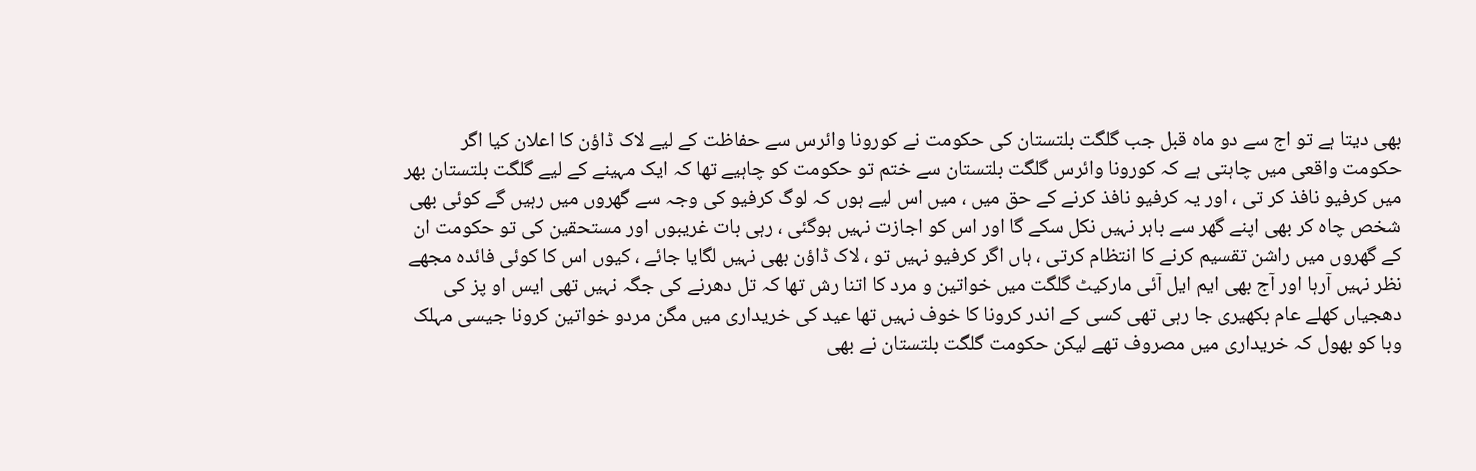بھی دیتا ہے تو اج سے دو ماہ قبل جب گلگت بلتستان کی حکومت نے کورونا وائرس سے حفاظت کے لیے لاک ڈاؤن کا اعلان کیا اگر حکومت واقعی میں چاہتی ہے کہ کورونا وائرس گلگت بلتستان سے ختم تو حکومت کو چاہیے تھا کہ ایک مہینے کے لیے گلگت بلتستان بھر میں کرفیو نافذ کر تی ، اور یہ کرفیو نافذ کرنے کے حق میں ، میں اس لیے ہوں کہ لوگ کرفیو کی وجہ سے گھروں میں رہیں گے کوئی بھی شخص چاہ کر بھی اپنے گھر سے باہر نہیں نکل سکے گا اور اس کو اجازت نہیں ہوگئی ، رہی بات غریبوں اور مستحقین کی تو حکومت ان کے گھروں میں راشن تقسیم کرنے کا انتظام کرتی ، ہاں اگر کرفیو نہیں تو ، لاک ڈاؤن بھی نہیں لگایا جائے ، کیوں اس کا کوئی فائدہ مجھے نظر نہیں آرہا اور آج بھی ایم ایل آئی مارکیٹ گلگت میں خواتین و مرد کا اتنا رش تھا کہ تل دھرنے کی جگہ نہیں تھی ایس او پز کی دھجیاں کھلے عام بکھیری جا رہی تھی کسی کے اندر کرونا کا خوف نہیں تھا عید کی خریداری میں مگن مردو خواتین کرونا جیسی مہلک وبا کو بھول کہ خریداری میں مصروف تھے لیکن حکومت گلگت بلتستان نے بھی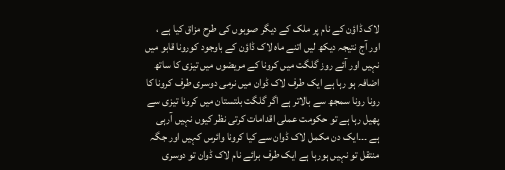لاک ڈاؤن کے نام پر ملک کے دیگر صوبوں کی طرح مزاق کیا ہے ، اور آج نتیجہ دیکھ لیں اتنے ماہ لاک ڈاؤن کے باوجود کورونا قابو میں نہیں اور آئے روز گلگت میں کرونا کے مریضوں میں تیزی کا ساتھ اضافہ ہو رہا ہے ایک طرف لاک ڈوان میں نرمی دوسری طرف کرونا کا رونا رونا سمجھ سے بالاتر ہے اگر گلگت بلتستان میں کرونا تیزی سے پھیل رہا ہے تو حکومت عملی اقدامات کرتی نظر کیوں نہیں آرہی ہے ۔۔۔ایک دن مکمل لاک ڈوان سے کیا کرونا وائرس کہیں اور جگہ منتقل تو نہیں ہورہا ہے ایک طرف برائے نام لاک ڈوان تو دوسری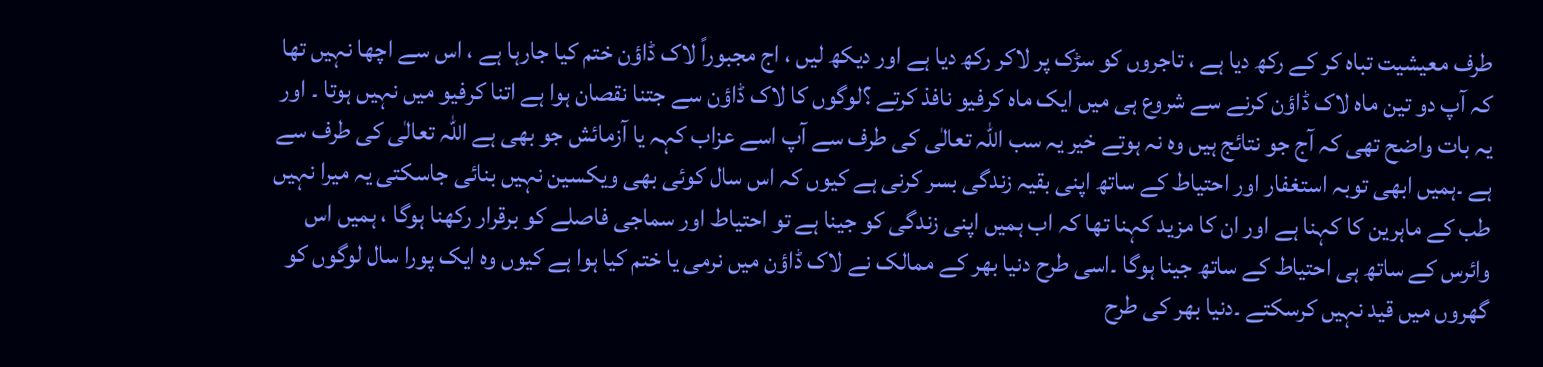طرف معیشیت تباہ کر کے رکھ دیا ہے ، تاجروں کو سڑک پر لاکر رکھ دیا ہے اور دیکھ لیں ، اج مجبوراً لاک ڈاؤن ختم کیا جارہا ہے ، اس سے اچھا نہیں تھا کہ آپ دو تین ماہ لاک ڈاؤن کرنے سے شروع ہی میں ایک ماہ کرفیو نافذ کرتے ؟لوگوں کا لاک ڈاؤن سے جتنا نقصان ہوا ہے اتنا کرفیو میں نہیں ہوتا ۔ اور یہ بات واضح تھی کہ آج جو نتائج ہیں وہ نہ ہوتے خیر یہ سب اللّٰہ تعالٰی کی طرف سے آپ اسے عزاب کہہ یا آزمائش جو بھی ہے اللّٰہ تعالٰی کی طرف سے ہے ۔ہمیں ابھی توبہ استغفار اور احتیاط کے ساتھ اپنی بقیہ زندگی بسر کرنی ہے کیوں کہ اس سال کوئی بھی ویکسین نہیں بنائی جاسکتی یہ میرا نہیں طب کے ماہرین کا کہنا ہے اور ان کا مزید کہنا تھا کہ اب ہمیں اپنی زندگی کو جینا ہے تو احتیاط اور سماجی فاصلے کو برقرار رکھنا ہوگا ، ہمیں اس وائرس کے ساتھ ہی احتیاط کے ساتھ جینا ہوگا ۔اسی طرح دنیا بھر کے ممالک نے لاک ڈاؤن میں نرمی یا ختم کیا ہوا ہے کیوں وہ ایک پورا سال لوگوں کو گھروں میں قید نہیں کرسکتے ۔دنیا بھر کی طرح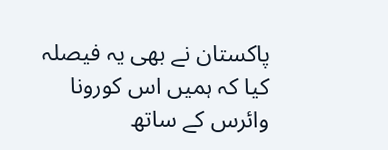پاکستان نے بھی یہ فیصلہ کیا کہ ہمیں اس کورونا وائرس کے ساتھ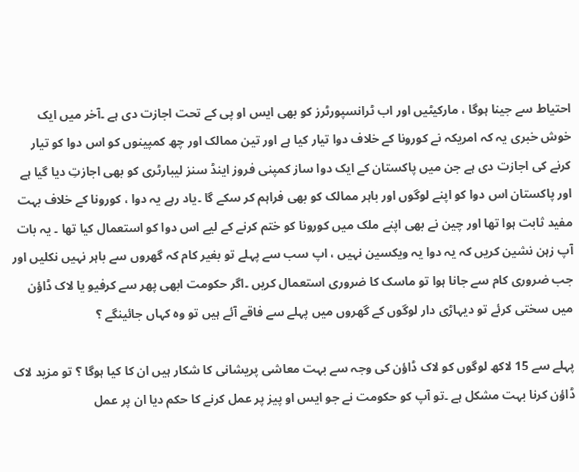احتیاط سے جینا ہوگا ، مارکیٹیں اور اب ٹرانسپورٹرز کو بھی ایس او پی کے تحت اجازت دی ہے ۔آخر میں ایک خوش خبری یہ کہ امریکہ نے کورونا کے خلاف دوا تیار کیا ہے اور تین ممالک اور چھ کمپینوں کو اس دوا کو تیار کرنے کی اجازت دی ہے جن میں پاکستان کے ایک دوا ساز کمپنی فروز اینڈ سنز لیبارٹری کو بھی اجازتِ دیا گیا ہے اور پاکستان اس دوا کو اپنے لوگوں اور باہر ممالک کو بھی فراہم کر سکے گا ۔یاد رہے یہ دوا ، کورونا کے خلاف بہت مفید ثابت ہوا تھا اور چین نے بھی اپنے ملک میں کورونا کو ختم کرنے کے لیے اس دوا کو استعمال کیا تھا ۔ یہ بات آپ زہن نشین کریں کہ یہ دوا یہ ویکسین نہیں ، اپ سب سے پہلے تو بغیر کام کہ گھروں سے باہر نہیں نکلیں اور جب ضروری کام سے جانا ہوا تو ماسک کا ضروری استعمال کریں ۔اگر حکومت ابھی پھر سے کرفیو یا لاک ڈاؤن میں سختی کرئے تو دیہاڑی دار لوگوں کے گھروں میں پہلے سے فاقے آئے ہیں تو وہ کہاں جائینگے ؟

پہلے سے 15 لاکھ لوگوں کو لاک ڈاؤن کی وجہ سے بہت معاشی پریشانی کا شکار ہیں ان کا کیا ہوگا ؟ تو مزید لاک ڈاؤن کرنا بہت مشکل ہے ۔تو آپ کو حکومت نے جو ایس او پیز پر عمل کرنے کا حکم دیا ان پر عمل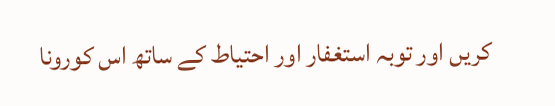کریں اور توبہ استغفار اور احتیاط کے ساتھ اس کورونا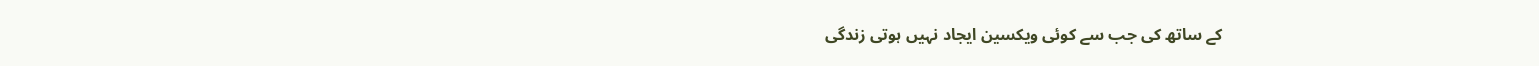کے ساتھ کی جب سے کوئی ویکسین ایجاد نہیں ہوتی زندگی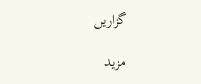گزاریں

مزید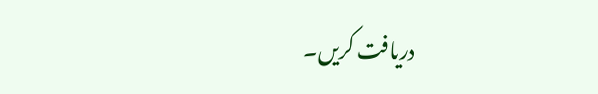دریافت کریں۔